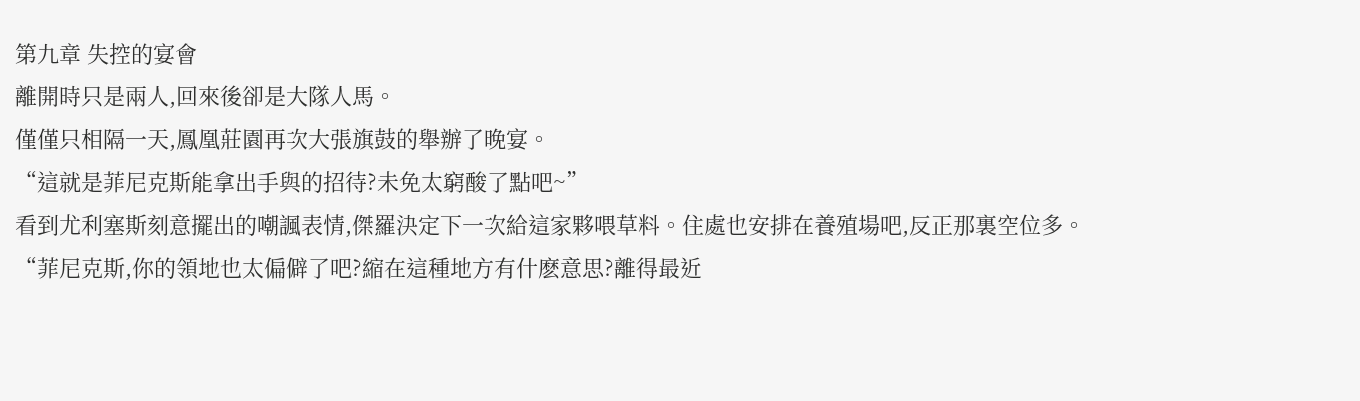第九章 失控的宴會
離開時只是兩人,回來後卻是大隊人馬。
僅僅只相隔一天,鳳凰莊園再次大張旗鼓的舉辦了晚宴。
“這就是菲尼克斯能拿出手與的招待?未免太窮酸了點吧~”
看到尤利塞斯刻意擺出的嘲諷表情,傑羅決定下一次給這家夥喂草料。住處也安排在養殖場吧,反正那裏空位多。
“菲尼克斯,你的領地也太偏僻了吧?縮在這種地方有什麽意思?離得最近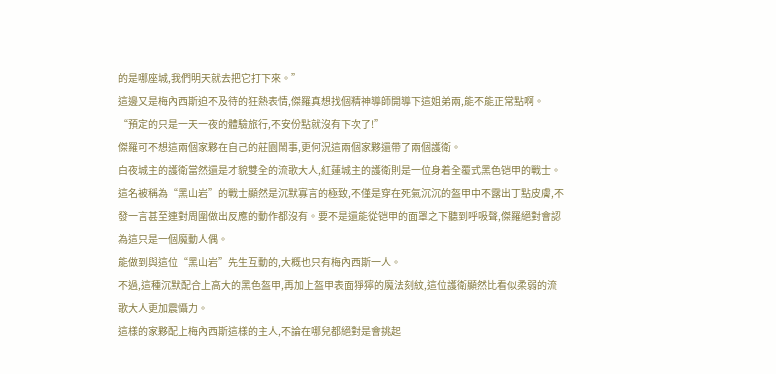的是哪座城,我們明天就去把它打下來。”
這邊又是梅內西斯迫不及待的狂熱表情,傑羅真想找個精神導師開導下這姐弟兩,能不能正常點啊。
“預定的只是一天一夜的體驗旅行,不安份點就沒有下次了!”
傑羅可不想這兩個家夥在自己的莊園鬧事,更何況這兩個家夥還帶了兩個護衛。
白夜城主的護衛當然還是才貌雙全的流歌大人,紅蓮城主的護衛則是一位身着全覆式黑色铠甲的戰士。
這名被稱為“黑山岩”的戰士顯然是沉默寡言的極致,不僅是穿在死氣沉沉的盔甲中不露出丁點皮膚,不發一言甚至連對周圍做出反應的動作都沒有。要不是還能從铠甲的面罩之下聽到呼吸聲,傑羅絕對會認為這只是一個魔動人偶。
能做到與這位“黑山岩”先生互動的,大概也只有梅內西斯一人。
不過,這種沉默配合上高大的黑色盔甲,再加上盔甲表面猙獰的魔法刻紋,這位護衛顯然比看似柔弱的流歌大人更加震懾力。
這樣的家夥配上梅內西斯這樣的主人,不論在哪兒都絕對是會挑起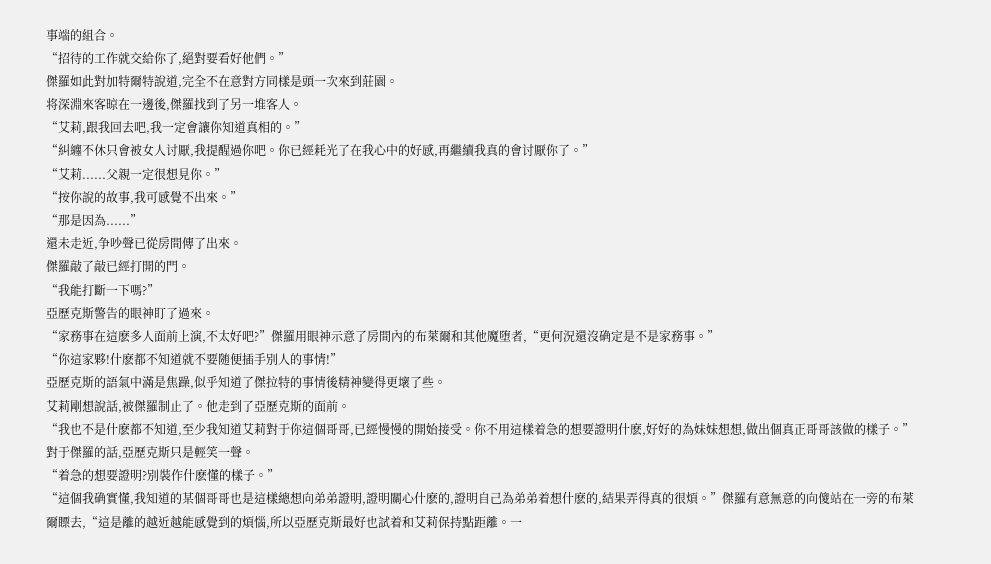事端的組合。
“招待的工作就交給你了,絕對要看好他們。”
傑羅如此對加特爾特說道,完全不在意對方同樣是頭一次來到莊園。
将深淵來客晾在一邊後,傑羅找到了另一堆客人。
“艾莉,跟我回去吧,我一定會讓你知道真相的。”
“糾纏不休只會被女人讨厭,我提醒過你吧。你已經耗光了在我心中的好感,再繼續我真的會讨厭你了。”
“艾莉......父親一定很想見你。”
“按你說的故事,我可感覺不出來。”
“那是因為......”
還未走近,争吵聲已從房間傳了出來。
傑羅敲了敲已經打開的門。
“我能打斷一下嗎?”
亞歷克斯警告的眼神盯了過來。
“家務事在這麽多人面前上演,不太好吧?”傑羅用眼神示意了房間內的布萊爾和其他魔堕者,“更何況還沒确定是不是家務事。”
“你這家夥!什麽都不知道就不要随便插手別人的事情!”
亞歷克斯的語氣中滿是焦躁,似乎知道了傑拉特的事情後精神變得更壞了些。
艾莉剛想說話,被傑羅制止了。他走到了亞歷克斯的面前。
“我也不是什麽都不知道,至少我知道艾莉對于你這個哥哥,已經慢慢的開始接受。你不用這樣着急的想要證明什麽,好好的為妹妹想想,做出個真正哥哥該做的樣子。”
對于傑羅的話,亞歷克斯只是輕笑一聲。
“着急的想要證明?別裝作什麽懂的樣子。”
“這個我确實懂,我知道的某個哥哥也是這樣總想向弟弟證明,證明關心什麽的,證明自己為弟弟着想什麽的,結果弄得真的很煩。”傑羅有意無意的向傻站在一旁的布萊爾瞟去,“這是離的越近越能感覺到的煩惱,所以亞歷克斯最好也試着和艾莉保持點距離。一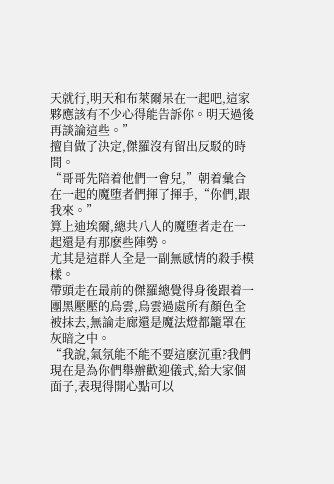天就行,明天和布萊爾呆在一起吧,這家夥應該有不少心得能告訴你。明天過後再談論這些。”
擅自做了決定,傑羅沒有留出反駁的時間。
“哥哥先陪着他們一會兒,”朝着彙合在一起的魔堕者們揮了揮手,“你們,跟我來。”
算上迪埃爾,總共八人的魔堕者走在一起還是有那麽些陣勢。
尤其是這群人全是一副無感情的殺手模樣。
帶頭走在最前的傑羅總覺得身後跟着一團黑壓壓的烏雲,烏雲過處所有顏色全被抹去,無論走廊還是魔法燈都籠罩在灰暗之中。
“我說,氣氛能不能不要這麽沉重?我們現在是為你們舉辦歡迎儀式,給大家個面子,表現得開心點可以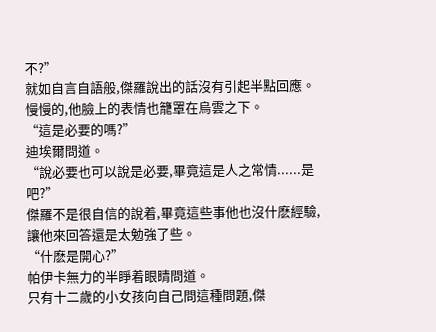不?”
就如自言自語般,傑羅說出的話沒有引起半點回應。
慢慢的,他臉上的表情也籠罩在烏雲之下。
“這是必要的嗎?”
迪埃爾問道。
“說必要也可以說是必要,畢竟這是人之常情......是吧?”
傑羅不是很自信的說着,畢竟這些事他也沒什麽經驗,讓他來回答還是太勉強了些。
“什麽是開心?”
帕伊卡無力的半睜着眼睛問道。
只有十二歲的小女孩向自己問這種問題,傑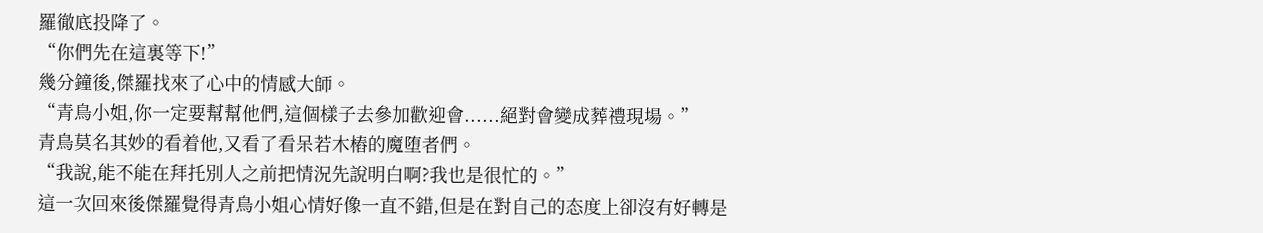羅徹底投降了。
“你們先在這裏等下!”
幾分鐘後,傑羅找來了心中的情感大師。
“青鳥小姐,你一定要幫幫他們,這個樣子去參加歡迎會......絕對會變成葬禮現場。”
青鳥莫名其妙的看着他,又看了看呆若木樁的魔堕者們。
“我說,能不能在拜托別人之前把情況先說明白啊?我也是很忙的。”
這一次回來後傑羅覺得青鳥小姐心情好像一直不錯,但是在對自己的态度上卻沒有好轉是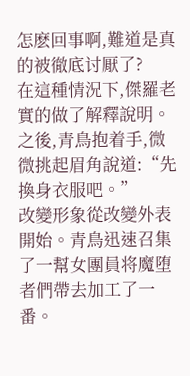怎麽回事啊,難道是真的被徹底讨厭了?
在這種情況下,傑羅老實的做了解釋說明。之後,青鳥抱着手,微微挑起眉角說道:“先換身衣服吧。”
改變形象從改變外表開始。青鳥迅速召集了一幫女團員将魔堕者們帶去加工了一番。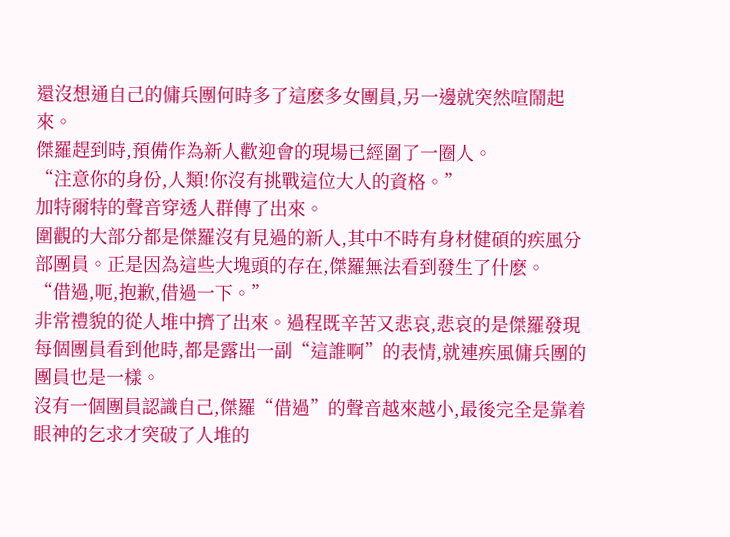還沒想通自己的傭兵團何時多了這麽多女團員,另一邊就突然喧鬧起來。
傑羅趕到時,預備作為新人歡迎會的現場已經圍了一圈人。
“注意你的身份,人類!你沒有挑戰這位大人的資格。”
加特爾特的聲音穿透人群傳了出來。
圍觀的大部分都是傑羅沒有見過的新人,其中不時有身材健碩的疾風分部團員。正是因為這些大塊頭的存在,傑羅無法看到發生了什麽。
“借過,呃,抱歉,借過一下。”
非常禮貌的從人堆中擠了出來。過程既辛苦又悲哀,悲哀的是傑羅發現每個團員看到他時,都是露出一副“這誰啊”的表情,就連疾風傭兵團的團員也是一樣。
沒有一個團員認識自己,傑羅“借過”的聲音越來越小,最後完全是靠着眼神的乞求才突破了人堆的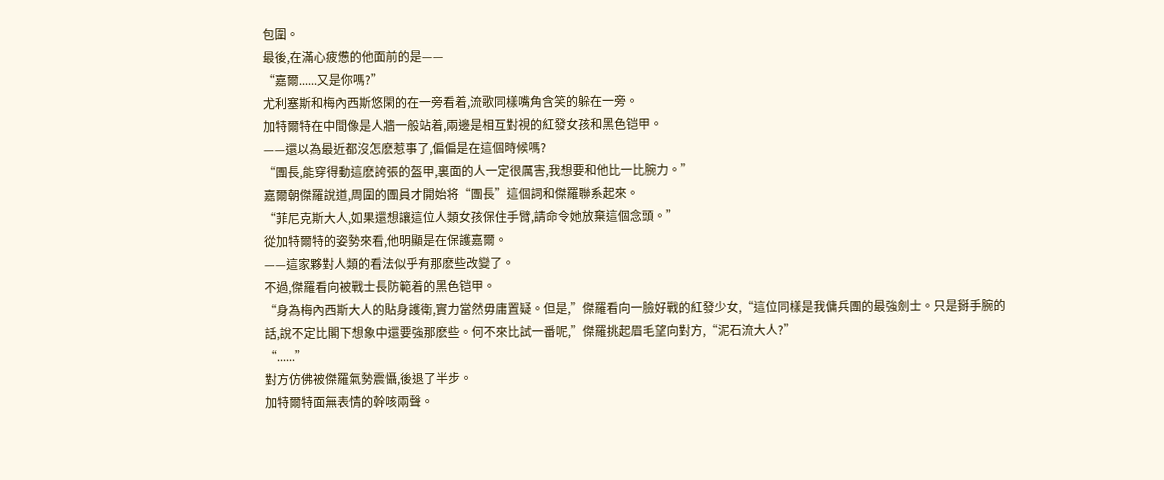包圍。
最後,在滿心疲憊的他面前的是——
“嘉爾......又是你嗎?”
尤利塞斯和梅內西斯悠閑的在一旁看着,流歌同樣嘴角含笑的躲在一旁。
加特爾特在中間像是人牆一般站着,兩邊是相互對視的紅發女孩和黑色铠甲。
——還以為最近都沒怎麽惹事了,偏偏是在這個時候嗎?
“團長,能穿得動這麽誇張的盔甲,裏面的人一定很厲害,我想要和他比一比腕力。”
嘉爾朝傑羅說道,周圍的團員才開始将“團長”這個詞和傑羅聯系起來。
“菲尼克斯大人,如果還想讓這位人類女孩保住手臂,請命令她放棄這個念頭。”
從加特爾特的姿勢來看,他明顯是在保護嘉爾。
——這家夥對人類的看法似乎有那麽些改變了。
不過,傑羅看向被戰士長防範着的黑色铠甲。
“身為梅內西斯大人的貼身護衛,實力當然毋庸置疑。但是,”傑羅看向一臉好戰的紅發少女,“這位同樣是我傭兵團的最強劍士。只是掰手腕的話,說不定比閣下想象中還要強那麽些。何不來比試一番呢,”傑羅挑起眉毛望向對方,“泥石流大人?”
“......”
對方仿佛被傑羅氣勢震懾,後退了半步。
加特爾特面無表情的幹咳兩聲。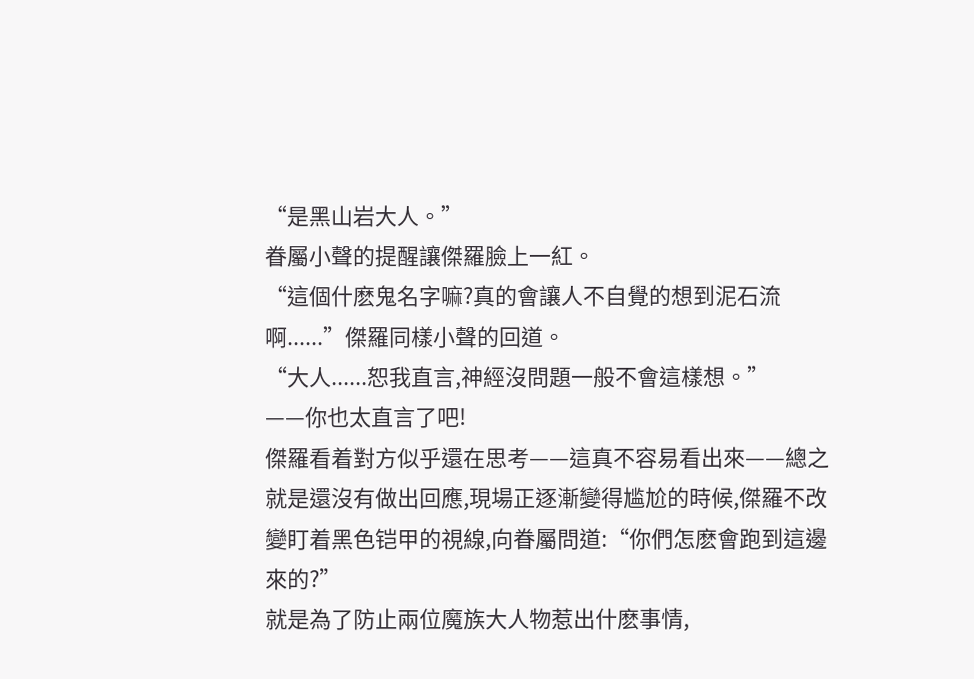“是黑山岩大人。”
眷屬小聲的提醒讓傑羅臉上一紅。
“這個什麽鬼名字嘛?真的會讓人不自覺的想到泥石流啊......”傑羅同樣小聲的回道。
“大人......恕我直言,神經沒問題一般不會這樣想。”
——你也太直言了吧!
傑羅看着對方似乎還在思考——這真不容易看出來——總之就是還沒有做出回應,現場正逐漸變得尴尬的時候,傑羅不改變盯着黑色铠甲的視線,向眷屬問道:“你們怎麽會跑到這邊來的?”
就是為了防止兩位魔族大人物惹出什麽事情,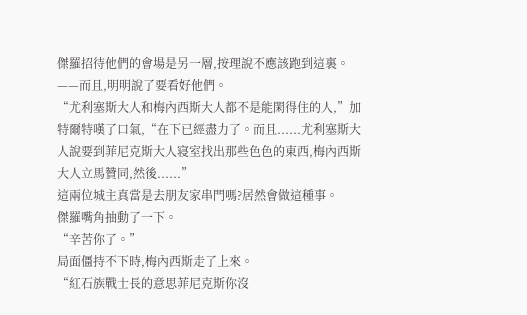傑羅招待他們的會場是另一層,按理說不應該跑到這裏。
——而且,明明說了要看好他們。
“尤利塞斯大人和梅內西斯大人都不是能閑得住的人,”加特爾特嘆了口氣,“在下已經盡力了。而且......尤利塞斯大人說要到菲尼克斯大人寝室找出那些色色的東西,梅內西斯大人立馬贊同,然後......”
這兩位城主真當是去朋友家串門嗎?居然會做這種事。
傑羅嘴角抽動了一下。
“辛苦你了。”
局面僵持不下時,梅內西斯走了上來。
“紅石族戰士長的意思菲尼克斯你沒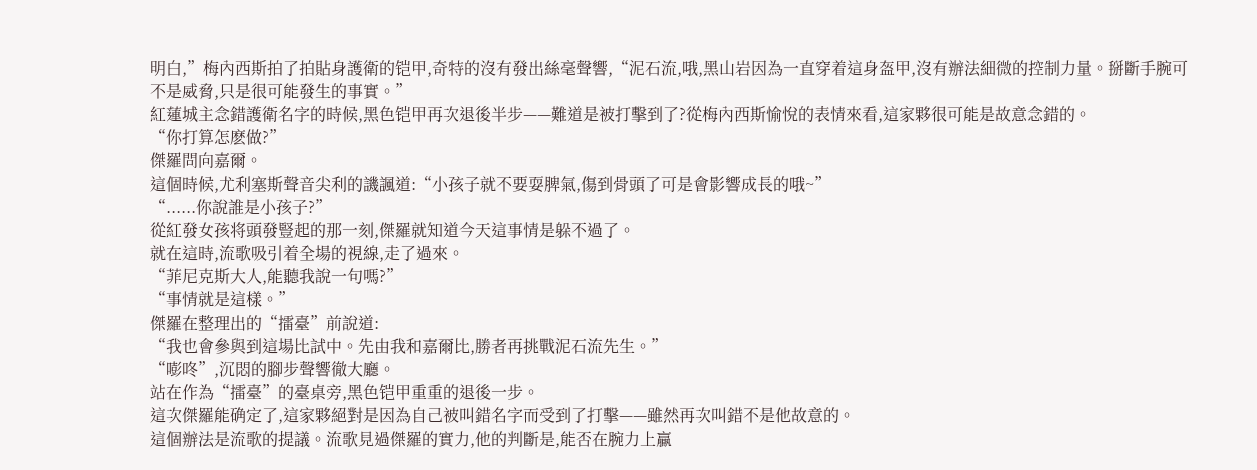明白,”梅內西斯拍了拍貼身護衛的铠甲,奇特的沒有發出絲毫聲響,“泥石流,哦,黑山岩因為一直穿着這身盔甲,沒有辦法細微的控制力量。掰斷手腕可不是威脅,只是很可能發生的事實。”
紅蓮城主念錯護衛名字的時候,黑色铠甲再次退後半步——難道是被打擊到了?從梅內西斯愉悅的表情來看,這家夥很可能是故意念錯的。
“你打算怎麽做?”
傑羅問向嘉爾。
這個時候,尤利塞斯聲音尖利的譏諷道:“小孩子就不要耍脾氣,傷到骨頭了可是會影響成長的哦~”
“......你說誰是小孩子?”
從紅發女孩将頭發豎起的那一刻,傑羅就知道今天這事情是躲不過了。
就在這時,流歌吸引着全場的視線,走了過來。
“菲尼克斯大人,能聽我說一句嗎?”
“事情就是這樣。”
傑羅在整理出的“擂臺”前說道:
“我也會參與到這場比試中。先由我和嘉爾比,勝者再挑戰泥石流先生。”
“嘭咚”,沉悶的腳步聲響徹大廳。
站在作為“擂臺”的臺桌旁,黑色铠甲重重的退後一步。
這次傑羅能确定了,這家夥絕對是因為自己被叫錯名字而受到了打擊——雖然再次叫錯不是他故意的。
這個辦法是流歌的提議。流歌見過傑羅的實力,他的判斷是,能否在腕力上贏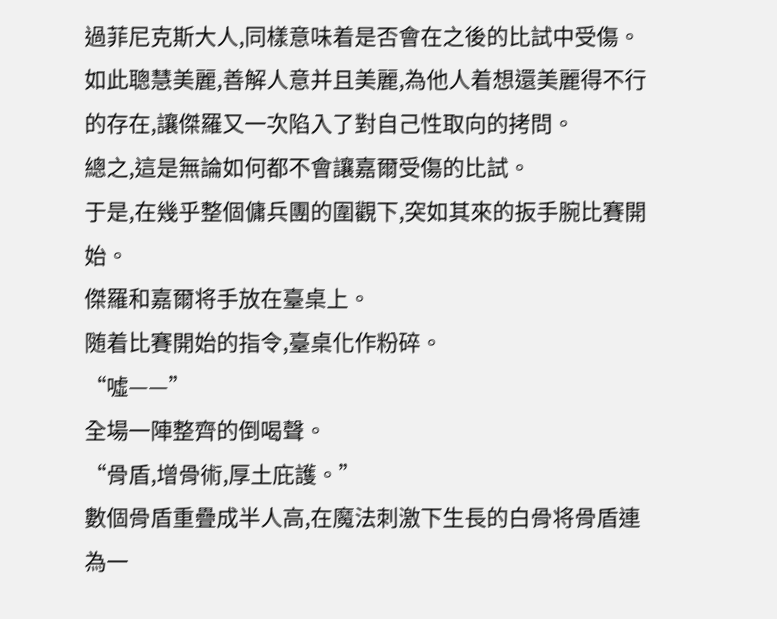過菲尼克斯大人,同樣意味着是否會在之後的比試中受傷。
如此聰慧美麗,善解人意并且美麗,為他人着想還美麗得不行的存在,讓傑羅又一次陷入了對自己性取向的拷問。
總之,這是無論如何都不會讓嘉爾受傷的比試。
于是,在幾乎整個傭兵團的圍觀下,突如其來的扳手腕比賽開始。
傑羅和嘉爾将手放在臺桌上。
随着比賽開始的指令,臺桌化作粉碎。
“噓——”
全場一陣整齊的倒喝聲。
“骨盾,增骨術,厚土庇護。”
數個骨盾重疊成半人高,在魔法刺激下生長的白骨将骨盾連為一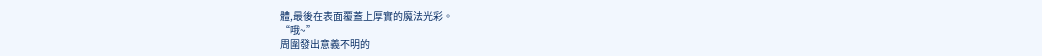體,最後在表面覆蓋上厚實的魔法光彩。
“哦~”
周圍發出意義不明的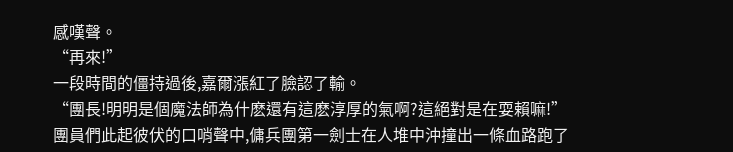感嘆聲。
“再來!”
一段時間的僵持過後,嘉爾漲紅了臉認了輸。
“團長!明明是個魔法師為什麽還有這麽淳厚的氣啊?這絕對是在耍賴嘛!”
團員們此起彼伏的口哨聲中,傭兵團第一劍士在人堆中沖撞出一條血路跑了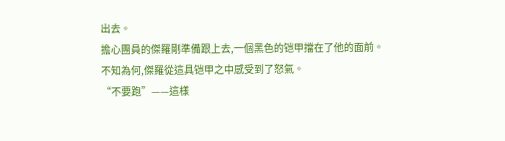出去。
擔心團員的傑羅剛準備跟上去,一個黑色的铠甲擋在了他的面前。
不知為何,傑羅從這具铠甲之中感受到了怒氣。
“不要跑”——這樣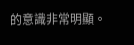的意識非常明顯。